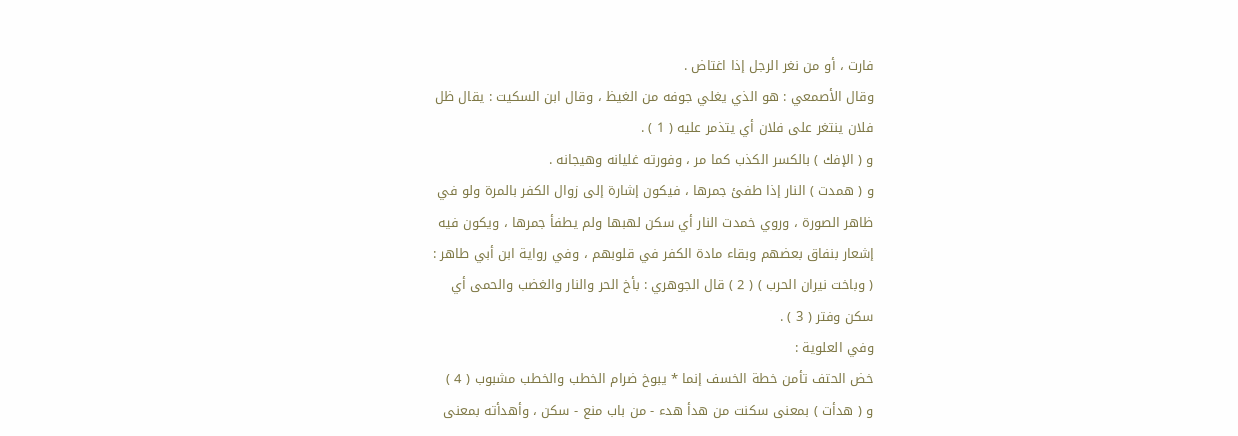فارت ، أو من نغر الرجل إذا اغتاض .
وقال الأصمعي : هو الذي يغلي جوفه من الغيظ ، وقال ابن السكيت : يقال ظل
فلان ينتغر على فلان أي يتذمر عليه ( 1 ) .
و ( الإفك ) بالكسر الكذب كما مر ، وفورته غليانه وهيجانه .
و ( همدت ) النار إذا طفئ جمرها ، فيكون إشارة إلى زوال الكفر بالمرة ولو في
ظاهر الصورة ، وروي خمدت النار أي سكن لهبها ولم يطفأ جمرها ، ويكون فيه
إشعار بنفاق بعضهم وبقاء مادة الكفر في قلوبهم ، وفي رواية ابن أبي طاهر :
( وباخت نيران الحرب ) ( 2 ) قال الجوهري : بأخ الحر والنار والغضب والحمى أي
سكن وفتر ( 3 ) .
وفي العلوية :
خض الحتف تأمن خطة الخسف إنما * يبوخ ضرام الخطب والخطب مشبوب ( 4 )
و ( هدأت ) بمعنى سكنت من هدأ هدء - من باب منع - سكن ، وأهدأته بمعنى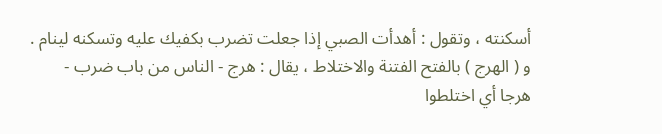أسكنته ، وتقول : أهدأت الصبي إذا جعلت تضرب بكفيك عليه وتسكنه لينام .
و ( الهرج ) بالفتح الفتنة والاختلاط ، يقال : هرج - الناس من باب ضرب -
هرجا أي اختلطوا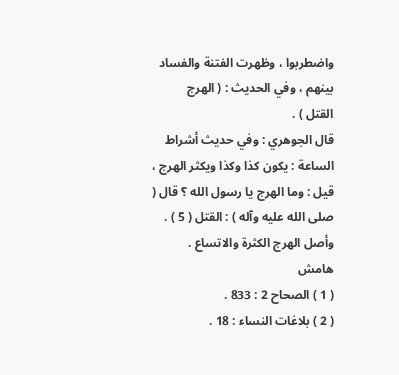واضطربوا ، وظهرت الفتنة والفساد بينهم ، وفي الحديث : ( الهرج
القتل ) .
قال الجوهري : وفي حديث أشراط الساعة : يكون كذا وكذا ويكثر الهرج ،
قيل : وما الهرج يا رسول الله ؟ قال ( صلى الله عليه وآله ) : القتل ( 5 ) .
وأصل الهرج الكثرة والاتساع .
هامش
( 1 ) الصحاح 2 : 833 .
( 2 ) بلاغات النساء : 18 .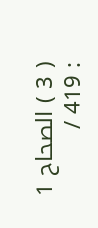( 3 ) الصحاح 1 : 419 /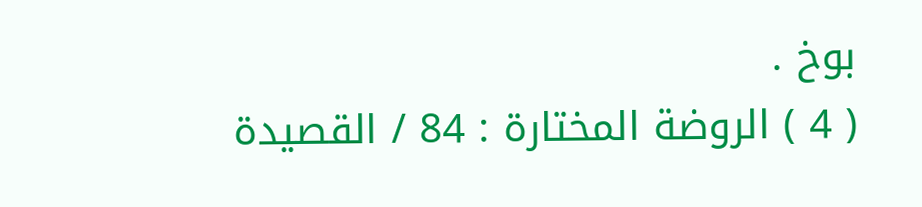بوخ .
( 4 ) الروضة المختارة : 84 / القصيدة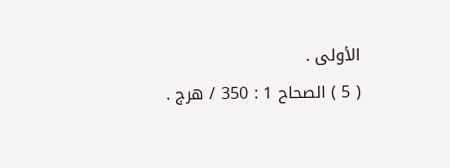الأولى .
( 5 ) الصحاح 1 : 350 / هرج .